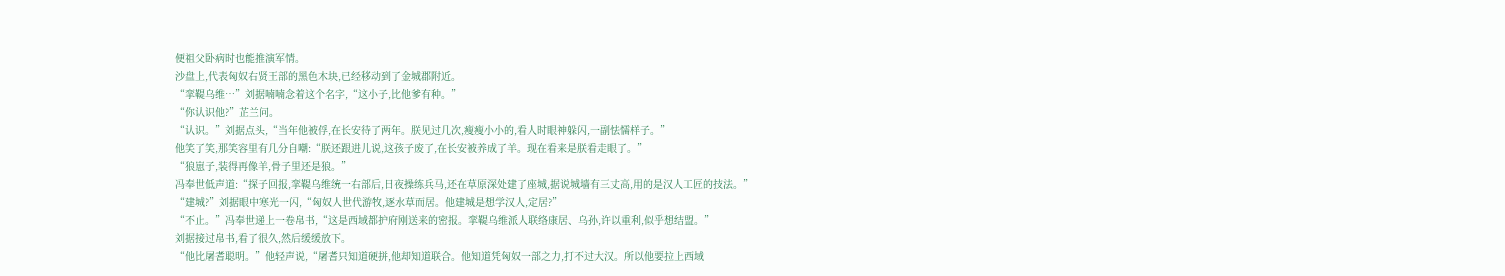便祖父卧病时也能推演军情。
沙盘上,代表匈奴右贤王部的黑色木块,已经移动到了金城郡附近。
“挛鞮乌维…”刘据喃喃念着这个名字,“这小子,比他爹有种。”
“你认识他?”芷兰问。
“认识。”刘据点头,“当年他被俘,在长安待了两年。朕见过几次,瘦瘦小小的,看人时眼神躲闪,一副怯懦样子。”
他笑了笑,那笑容里有几分自嘲:“朕还跟进儿说,这孩子废了,在长安被养成了羊。现在看来是朕看走眼了。”
“狼崽子,装得再像羊,骨子里还是狼。”
冯奉世低声道:“探子回报,挛鞮乌维统一右部后,日夜操练兵马,还在草原深处建了座城,据说城墙有三丈高,用的是汉人工匠的技法。”
“建城?”刘据眼中寒光一闪,“匈奴人世代游牧,逐水草而居。他建城是想学汉人,定居?”
“不止。”冯奉世递上一卷帛书,“这是西域都护府刚送来的密报。挛鞮乌维派人联络康居、乌孙,许以重利,似乎想结盟。”
刘据接过帛书,看了很久,然后缓缓放下。
“他比屠耆聪明。”他轻声说,“屠耆只知道硬拼,他却知道联合。他知道凭匈奴一部之力,打不过大汉。所以他要拉上西域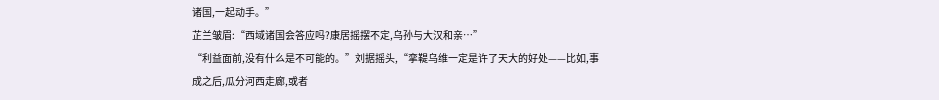诸国,一起动手。”
芷兰皱眉:“西域诸国会答应吗?康居摇摆不定,乌孙与大汉和亲…”
“利益面前,没有什么是不可能的。”刘据摇头,“挛鞮乌维一定是许了天大的好处——比如,事成之后,瓜分河西走廊,或者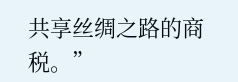共享丝绸之路的商税。”